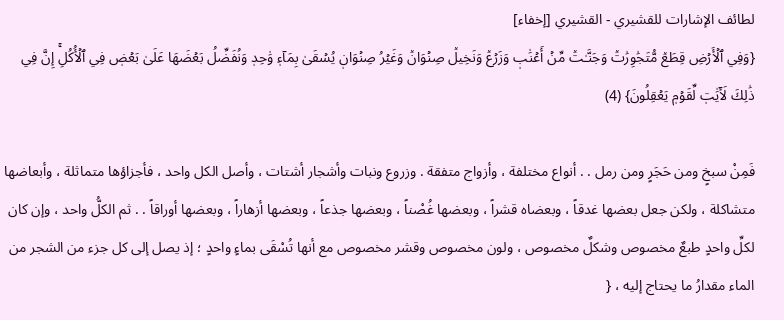لطائف الإشارات للقشيري - القشيري [إخفاء]
{وَفِي ٱلۡأَرۡضِ قِطَعٞ مُّتَجَٰوِرَٰتٞ وَجَنَّـٰتٞ مِّنۡ أَعۡنَٰبٖ وَزَرۡعٞ وَنَخِيلٞ صِنۡوَانٞ وَغَيۡرُ صِنۡوَانٖ يُسۡقَىٰ بِمَآءٖ وَٰحِدٖ وَنُفَضِّلُ بَعۡضَهَا عَلَىٰ بَعۡضٖ فِي ٱلۡأُكُلِۚ إِنَّ فِي ذَٰلِكَ لَأٓيَٰتٖ لِّقَوۡمٖ يَعۡقِلُونَ} (4)

فَمِنْ سبخٍ ومن حَجَرٍ ومن رمل . . أنواع مختلفة ، وأزواج متفقة . وزروع ونبات وأشجار أشتات ، وأصل الكل واحد ، فأجزاؤها متماثلة ، وأبعاضها متشاكلة ، ولكن جعل بعضها غدقاً ، وبعضاه قشراً ، وبعضها غُصْناً ، وبعضها جذعاً ، وبعضها أزهاراً ، وبعضها أوراقاً . . ثم الكلُّ واحد ، وإن كان لكلِّ واحدٍ طبعٌ مخصوص وشكلٌ مخصوص ، ولون مخصوص وقشر مخصوص مع أنها تُسْقَى بماءٍ واحدٍ ؛ إذ يصل إلى كل جزء من الشجر من الماء مقدارُ ما يحتاج إليه ، {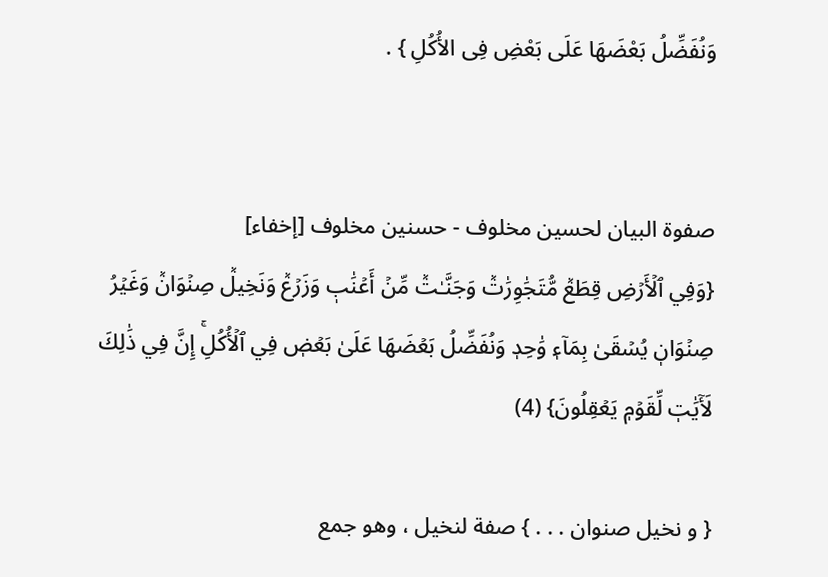وَنُفَضِّلُ بَعْضَهَا عَلَى بَعْضِ فِى الأُكُلِ } .


صفوة البيان لحسين مخلوف - حسنين مخلوف [إخفاء]
{وَفِي ٱلۡأَرۡضِ قِطَعٞ مُّتَجَٰوِرَٰتٞ وَجَنَّـٰتٞ مِّنۡ أَعۡنَٰبٖ وَزَرۡعٞ وَنَخِيلٞ صِنۡوَانٞ وَغَيۡرُ صِنۡوَانٖ يُسۡقَىٰ بِمَآءٖ وَٰحِدٖ وَنُفَضِّلُ بَعۡضَهَا عَلَىٰ بَعۡضٖ فِي ٱلۡأُكُلِۚ إِنَّ فِي ذَٰلِكَ لَأٓيَٰتٖ لِّقَوۡمٖ يَعۡقِلُونَ} (4)

{ و نخيل صنوان . . . } صفة لنخيل ، وهو جمع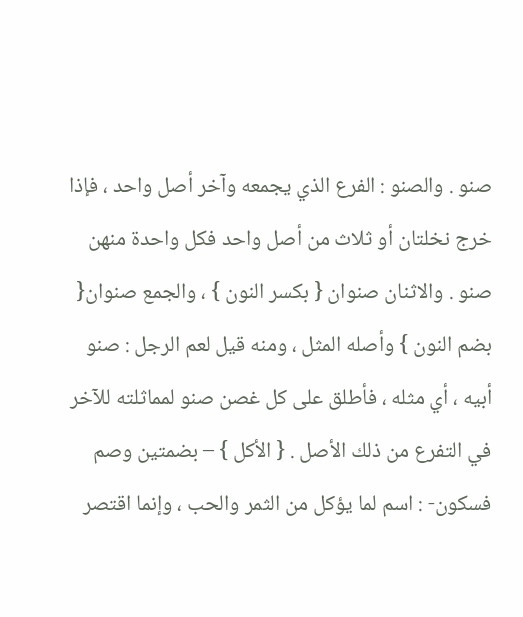صنو . والصنو : الفرع الذي يجمعه وآخر أصل واحد ، فإذا خرج نخلتان أو ثلاث من أصل واحد فكل واحدة منهن صنو . والاثنان صنوان { بكسر النون } ، والجمع صنوان{ بضم النون } وأصله المثل ، ومنه قيل لعم الرجل : صنو أبيه ، أي مثله ، فأطلق على كل غصن صنو لمماثلته للآخر في التفرع من ذلك الأصل . { الأكل } – بضمتين وصم فسكون- : اسم لما يؤكل من الثمر والحب ، وإنما اقتصر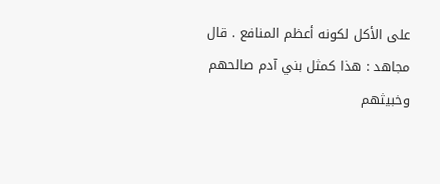على الأكل لكونه أعظم المنافع . قال مجاهد : هذا كمثل بني آدم صالحهم وخبيثهم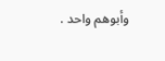وأبوهم واحد .